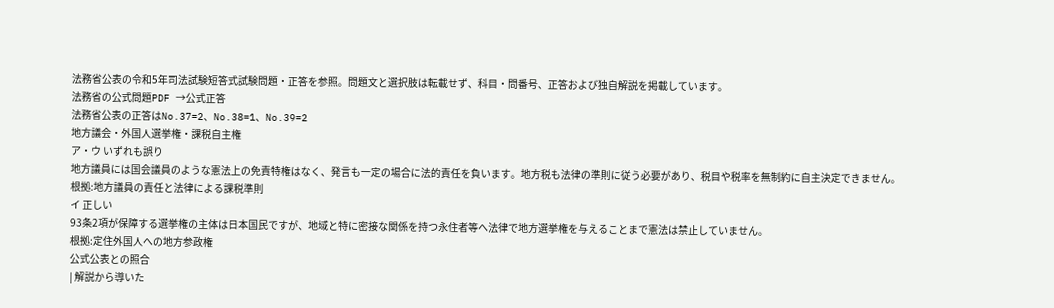法務省公表の令和5年司法試験短答式試験問題・正答を参照。問題文と選択肢は転載せず、科目・問番号、正答および独自解説を掲載しています。
法務省の公式問題PDF →公式正答
法務省公表の正答はNo.37=2、No.38=1、No.39=2
地方議会・外国人選挙権・課税自主権
ア・ウ いずれも誤り
地方議員には国会議員のような憲法上の免責特権はなく、発言も一定の場合に法的責任を負います。地方税も法律の準則に従う必要があり、税目や税率を無制約に自主決定できません。
根拠:地方議員の責任と法律による課税準則
イ 正しい
93条2項が保障する選挙権の主体は日本国民ですが、地域と特に密接な関係を持つ永住者等へ法律で地方選挙権を与えることまで憲法は禁止していません。
根拠:定住外国人への地方参政権
公式公表との照合
| 解説から導いた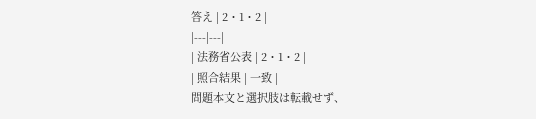答え | 2・1・2 |
|---|---|
| 法務省公表 | 2・1・2 |
| 照合結果 | 一致 |
問題本文と選択肢は転載せず、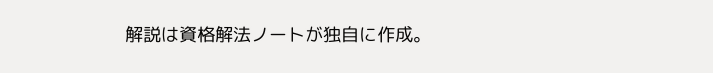解説は資格解法ノートが独自に作成。